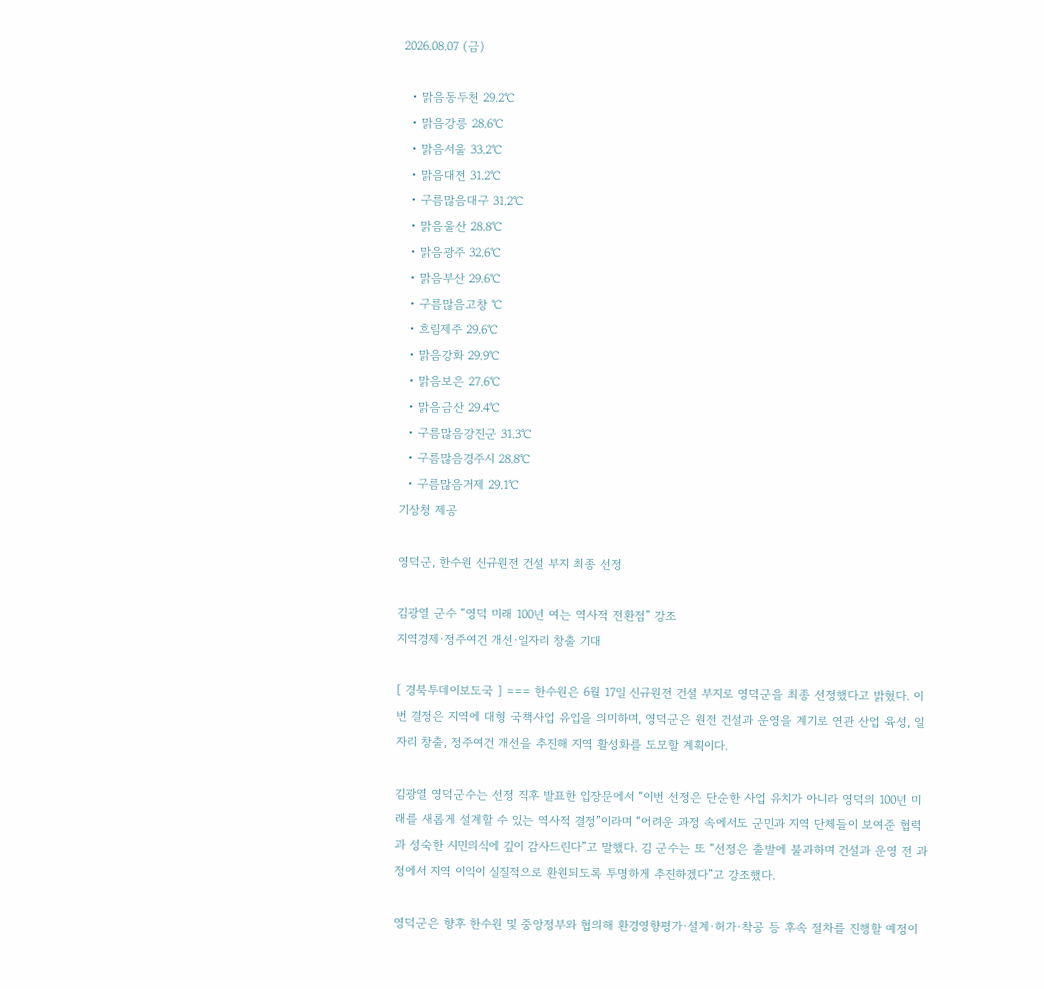2026.08.07 (금)

  • 맑음동두천 29.2℃
  • 맑음강릉 28.6℃
  • 맑음서울 33.2℃
  • 맑음대전 31.2℃
  • 구름많음대구 31.2℃
  • 맑음울산 28.8℃
  • 맑음광주 32.6℃
  • 맑음부산 29.6℃
  • 구름많음고창 ℃
  • 흐림제주 29.6℃
  • 맑음강화 29.9℃
  • 맑음보은 27.6℃
  • 맑음금산 29.4℃
  • 구름많음강진군 31.3℃
  • 구름많음경주시 28.8℃
  • 구름많음거제 29.1℃
기상청 제공

영덕군, 한수원 신규원전 건설 부지 최종 선정

김광열 군수 “영덕 미래 100년 여는 역사적 전환점” 강조
지역경제·정주여건 개선·일자리 창출 기대

[ 경북투데이보도국 ] === 한수원은 6월 17일 신규원전 건설 부지로 영덕군을 최종 선정했다고 밝혔다. 이번 결정은 지역에 대형 국책사업 유입을 의미하며, 영덕군은 원전 건설과 운영을 계기로 연관 산업 육성, 일자리 창출, 정주여건 개선을 추진해 지역 활성화를 도모할 계획이다.

김광열 영덕군수는 선정 직후 발표한 입장문에서 “이번 선정은 단순한 사업 유치가 아니라 영덕의 100년 미래를 새롭게 설계할 수 있는 역사적 결정”이라며 “어려운 과정 속에서도 군민과 지역 단체들이 보여준 협력과 성숙한 시민의식에 깊이 감사드린다”고 말했다. 김 군수는 또 “선정은 출발에 불과하며 건설과 운영 전 과정에서 지역 이익이 실질적으로 환원되도록 투명하게 추진하겠다”고 강조했다.

영덕군은 향후 한수원 및 중앙정부와 협의해 환경영향평가·설계·허가·착공 등 후속 절차를 진행할 예정이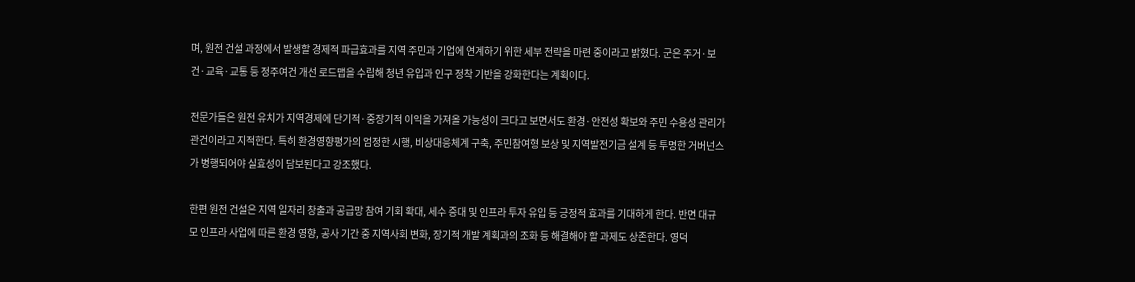며, 원전 건설 과정에서 발생할 경제적 파급효과를 지역 주민과 기업에 연계하기 위한 세부 전략을 마련 중이라고 밝혔다. 군은 주거·보건·교육·교통 등 정주여건 개선 로드맵을 수립해 청년 유입과 인구 정착 기반을 강화한다는 계획이다.

전문가들은 원전 유치가 지역경제에 단기적·중장기적 이익을 가져올 가능성이 크다고 보면서도 환경·안전성 확보와 주민 수용성 관리가 관건이라고 지적한다. 특히 환경영향평가의 엄정한 시행, 비상대응체계 구축, 주민참여형 보상 및 지역발전기금 설계 등 투명한 거버넌스가 병행되어야 실효성이 담보된다고 강조했다.

한편 원전 건설은 지역 일자리 창출과 공급망 참여 기회 확대, 세수 증대 및 인프라 투자 유입 등 긍정적 효과를 기대하게 한다. 반면 대규모 인프라 사업에 따른 환경 영향, 공사 기간 중 지역사회 변화, 장기적 개발 계획과의 조화 등 해결해야 할 과제도 상존한다. 영덕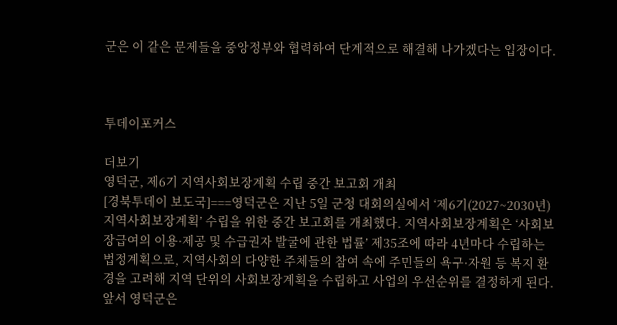군은 이 같은 문제들을 중앙정부와 협력하여 단계적으로 해결해 나가겠다는 입장이다.



투데이포커스

더보기
영덕군, 제6기 지역사회보장계획 수립 중간 보고회 개최
[경북투데이 보도국]===영덕군은 지난 5일 군청 대회의실에서 ‘제6기(2027~2030년) 지역사회보장계획’ 수립을 위한 중간 보고회를 개최했다. 지역사회보장계획은 ‘사회보장급여의 이용·제공 및 수급권자 발굴에 관한 법률’ 제35조에 따라 4년마다 수립하는 법정계획으로, 지역사회의 다양한 주체들의 참여 속에 주민들의 욕구·자원 등 복지 환경을 고려해 지역 단위의 사회보장계획을 수립하고 사업의 우선순위를 결정하게 된다. 앞서 영덕군은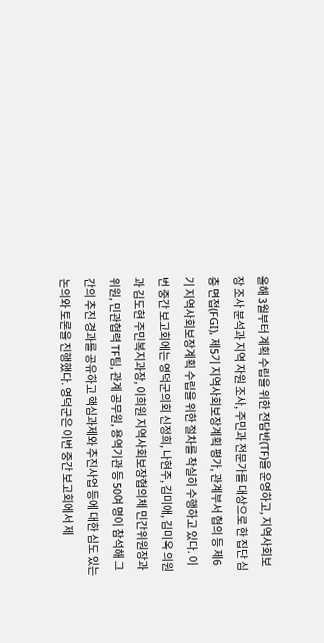올해 3월부터 계획 수립을 위한 전담반(TF)을 운영하고, 지역사회보장 조사 분석과 지역 자원 조사, 주민과 전문가를 대상으로 한 집단 심층 면접(FGI), 제5기 지역사회보장계획 평가, 관계부서 협의 등 제6기 지역사회보장계획 수립을 위한 절차를 착실히 수행하고 있다. 이번 중간 보고회에는 영덕군의회 신정희, 나현주, 김미애, 김미옥 의원과 김도현 주민복지과장, 이희원 지역사회보장협의체 민간위원장과 위원, 민관협력 TF팀, 관계 공무원, 용역기관 등 50여 명이 참석해 그간의 추진 경과를 공유하고 핵심과제와 추진사업 등에 대한 심도 있는 논의와 토론을 진행했다. 영덕군은 이번 중간 보고회에서 제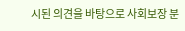시된 의견을 바탕으로 사회보장 분